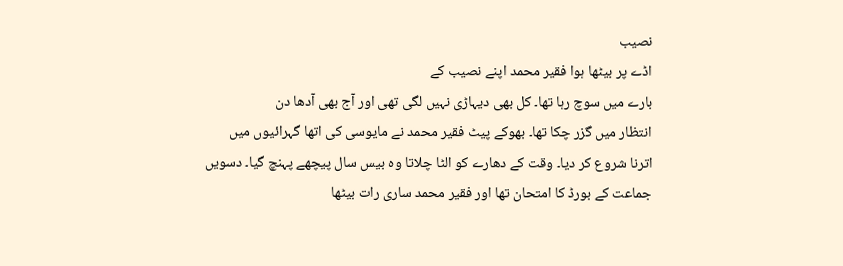نصیب
اڈے پر بیٹھا ہوا فقیر محمد اپنے نصیب کے
بارے میں سوچ رہا تھا۔ کل بھی دیہاڑی نہیں لگی تھی اور آج بھی آدھا دن
انتظار میں گزر چکا تھا۔ بھوکے پیٹ فقیر محمد نے مایوسی کی اتھا گہرائیوں میں
اترنا شروع کر دیا۔ وقت کے دھارے کو الٹا چلاتا وہ بیس سال پیچھے پہنچ گیا۔ دسویں
جماعت کے بورڈ کا امتحان تھا اور فقیر محمد ساری رات بیٹھا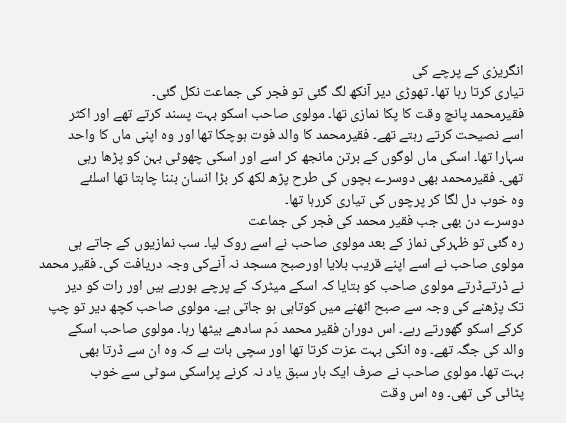انگریزی کے پرچے کی
تیاری کرتا رہا تھا۔ تھوڑی دیر آنکھ لگ گئی تو فجر کی جماعت نکل گئی۔
فقیرمحمد پانچ وقت کا پکا نمازی تھا۔ مولوی صاحب اسکو بہت پسند کرتے تھے اور اکثر
اسے نصیحت کرتے رہتے تھے۔ فقیرمحمد کا والد فوت ہوچکا تھا اور وہ اپنی ماں کا واحد
سہارا تھا۔ اسکی ماں لوگوں کے برتن مانجھ کر اسے اور اسکی چھوٹی بہن کو پڑھا رہی
تھی۔ فقیرمحمد بھی دوسرے بچوں کی طرح پڑھ لکھ کر بڑا انسان بننا چاہتا تھا اسلئے
وہ خوب دل لگا کر پرچوں کی تیاری کررہا تھا۔
دوسرے دن بھی جب فقیر محمد کی فجر کی جماعت
رہ گئی تو ظہرکی نماز کے بعد مولوی صاحب نے اسے روک لیا۔ سب نمازیوں کے جاتے ہی
مولوی صاحب نے اسے اپنے قریب بلایا اورصبح مسجد نہ آنےکی وجہ دریافت کی۔ فقیر محمد
نے ڈرتےڈرتے مولوی صاحب کو بتایا کہ اسکے میٹرک کے پرچے ہورہے ہیں اور رات کو دیر
تک پڑھنے کی وجہ سے صبح اٹھنے میں کوتاہی ہو جاتی ہے۔ مولوی صاحب کچھ دیر تو چپ
کرکے اسکو گھورتے رہے۔ اس دوران فقیر محمد دَم سادھے بیٹھا رہا۔ مولوی صاحب اسکے
والد کی جگہ تھے۔ وہ انکی بہت عزت کرتا تھا اور سچی بات ہے کہ وہ ان سے ڈرتا بھی
بہت تھا۔ مولوی صاحب نے صرف ایک بار سبق یاد نہ کرنے پراسکی سوٹی سے خوب
پٹائی کی تھی۔ وہ اس وقت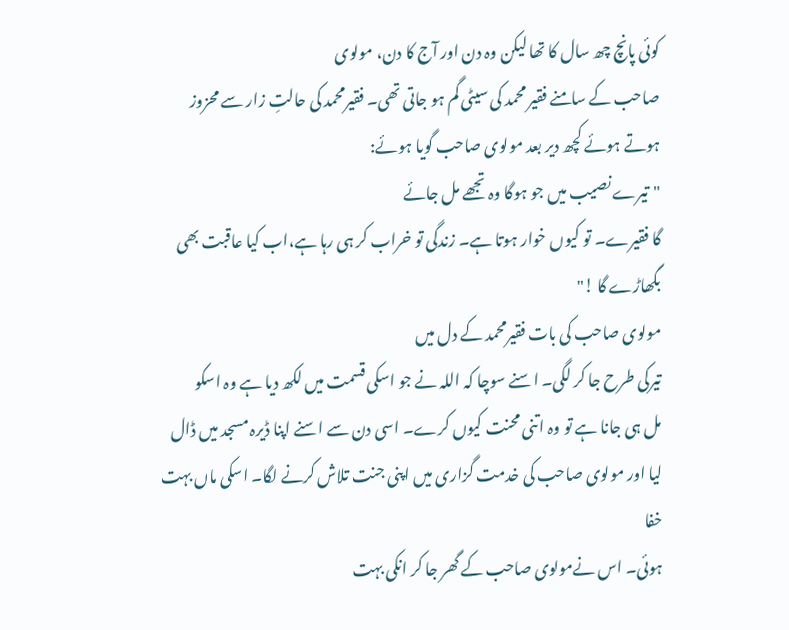کوئی پانچ چھ سال کا تھا لیکن وہ دن اور آج کا دن، مولوی
صاحب کے سامنے فقیر محمد کی سیٹی گم ہو جاتی تھی۔ فقیرمحمد کی حالتِ زار سے محزوز
ہوتے ہوئے کچھ دیر بعد مولوی صاحب گویا ہوئے:
"تیرے نصیب میں جو ہوگا وہ تجھے مل جائے
گا فقیرے۔ تو کیوں خوار ہوتا ہے۔ زندگی تو خراب کر ہی رہا ہے،اب کیا عاقبت بھی
بگھاڑے گا !"
مولوی صاحب کی بات فقیرمحمد کے دل میں
تیرکی طرح جا کر لگی۔ اسنے سوچا کہ اللہ نے جو اسکی قسمت میں لکھ دیا ہے وہ اسکو
مل ہی جانا ہے تو وہ اتنی محنت کیوں کرے۔ اسی دن سے اسنے اپنا ڈیرہ مسجد میں ڈال
لیا اور مولوی صاحب کی خدمت گزاری میں اپنی جنت تلاش کرنے لگا۔ اسکی ماں بہت خفا
ہوئی۔ اس نےمولوی صاحب کے گھر جا کر انکی بہت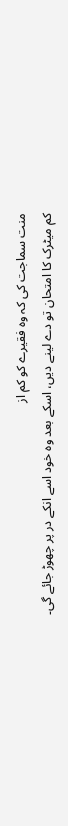منت سماجت کی کہ وہ فقیرے کو کم از
کم میٹرک کا امتحان تو دے لینے دیں، اسکے بعد وہ خود اسے انکے در پر چھوڑ جائے گی۔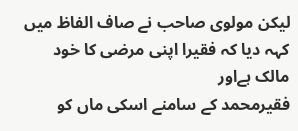لیکن مولوی صاحب نے صاف الفاظ میں کہہ دیا کہ فقیرا اپنی مرضی کا خود مالک ہےاور
فقیرمحمد کے سامنے اسکی ماں کو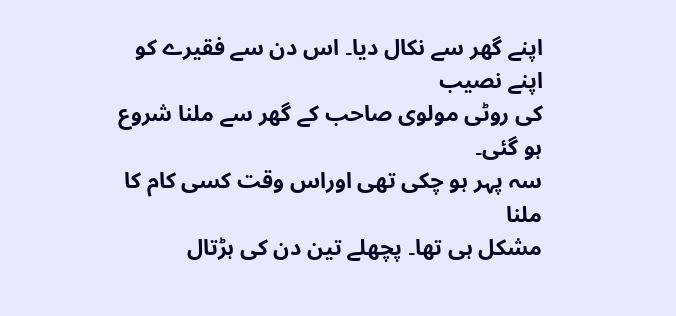اپنے گھر سے نکال دیا۔ اس دن سے فقیرے کو اپنے نصیب
کی روٹی مولوی صاحب کے گھر سے ملنا شروع ہو گئی۔
سہ پہر ہو چکی تھی اوراس وقت کسی کام کا ملنا
مشکل ہی تھا۔ پچھلے تین دن کی ہڑتال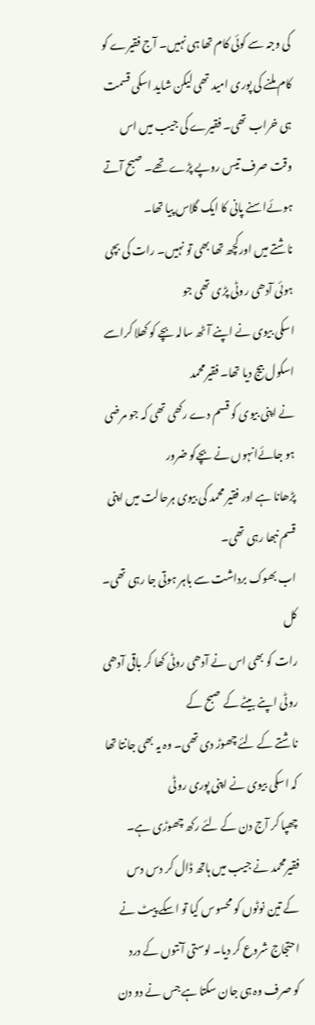کی وجہ سے کوئی کام تھا ہی نہیں۔ آج فقیرے کو
کام ملنے کی پوری امید تھی لیکن شاید اسکی قسمت ہی خراب تھی۔ فقیرے کی جیب میں اس
وقت صرف تیس روپے پڑے تھے۔ صبح آتے ہوئےاسنے پانی کا ایک گلاس پیا تھا۔
ناشتے میں اورکچھ تھا بھی تو نہیں۔ رات کی بچی ہوئی آدھی روٹی پڑی تھی جو
اسکی بیوی نے اپنے آٹھ سالہ بچے کو کھلا کراسے اسکول بیج دیا تھا۔ فقیرمحمد
نے اپنی بیوی کو قسم دے رکھی تھی کہ جو مرضی ہو جائےانہوں نے بچےکو ضرور
پڑھانا ہے اور فقیر محمد کی بیوی ہرحالت میں اپنی قسم نبھا رہی تھی۔
اب بھوک برداشت سے باہر ہوتی جا رہی تھی۔ کل
رات کو بھی اس نے آدھی روٹی کھا کر باقی آدھی روٹی اپنے بیٹے کے صبح کے
ناشتے کے لئے چھوڑ دی تھی۔ وہ یہ بھی جانتا تھا کہ اسکی بیوی نے اپنی پوری روٹی
چھپا کر آج دن کے لئے رکھ چھوڑی ہے۔ فقیرمحمد نے جیب میں ہاتھ ڈال کر دس دس
کے تین نوٹوں کو محسوس کیا تو اسکے پیٹ نے احتجاج شروع کر دیا۔ لوستی آنتوں کے درد
کو صرف وہ ہی جان سکتا ہے جس نے دو دن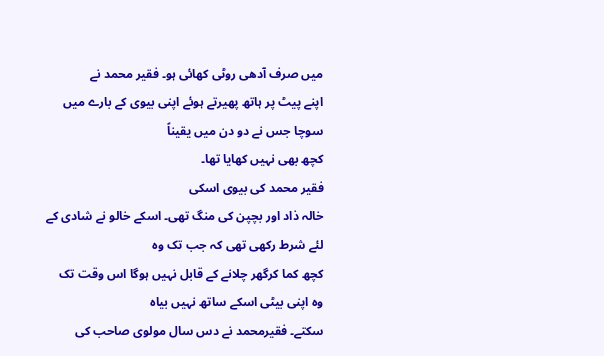میں صرف آدھی روٹی کھائی ہو۔ فقیر محمد نے
اپنے پیٹ پر ہاتھ پھیرتے ہوئے اپنی بیوی کے بارے میں سوچا جس نے دو دن میں یقیناً
کچھ بھی نہیں کھایا تھا۔
فقیر محمد کی بیوی اسکی
خالہ ذاد اور بچپن کی منگ تھی۔ اسکے خالو نے شادی کے لئے شرط رکھی تھی کہ جب تک وہ
کچھ کما کرگھر چلانے کے قابل نہیں ہوگا اس وقت تک وہ اپنی بیٹی اسکے ساتھ نہیں بیاہ
سکتے۔ فقیرمحمد نے دس سال مولوی صاحب کی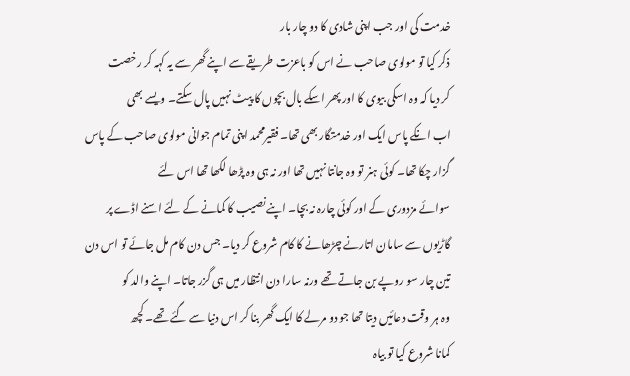خدمت کی اور جب اپنی شادی کا دو چار بار
ذکر کیا تو مولوی صاحب نے اس کو باعزت طریقے سے اپنے گھر سے یہ کہہ کر رخصت
کر دیا کہ وہ اسکی بیوی کا اور پھر اسکے بال بچوں کا پیٹ نہیں پال سکتے۔ ویسے بھی
اب انکے پاس ایک اور خدمتگار بھی تھا۔ فقیرمحمد اپنی تمام جوانی مولوی صاحب کے پاس
گزار چکا تھا۔ کوئی ہنر تو وہ جانتا نہیں تھا اور نہ ہی وہ پڑھا لکھا تھا اس لئے
سوائے مزدوری کے اور کوئی چارہ نہ بچا۔ اپنے نصیب کا کمانے کے لئے اسنے اڈے پر
گاڑیوں سے سامان اتارنے چڑھانے کا کام شروع کر دیا۔ جس دن کام مل جائے تو اس دن
تین چار سو روپے بن جاتے تھے ورنہ سارا دن انتظار میں ہی گزر جاتا۔ اپنے والد کو
وہ ہر وقت دعائیں دیتا تھا جو دو مرلے کا ایک گھر بنا کر اس دنیا سے گئے تھے۔ کچھ
کمانا شروع کیا تو بیاہ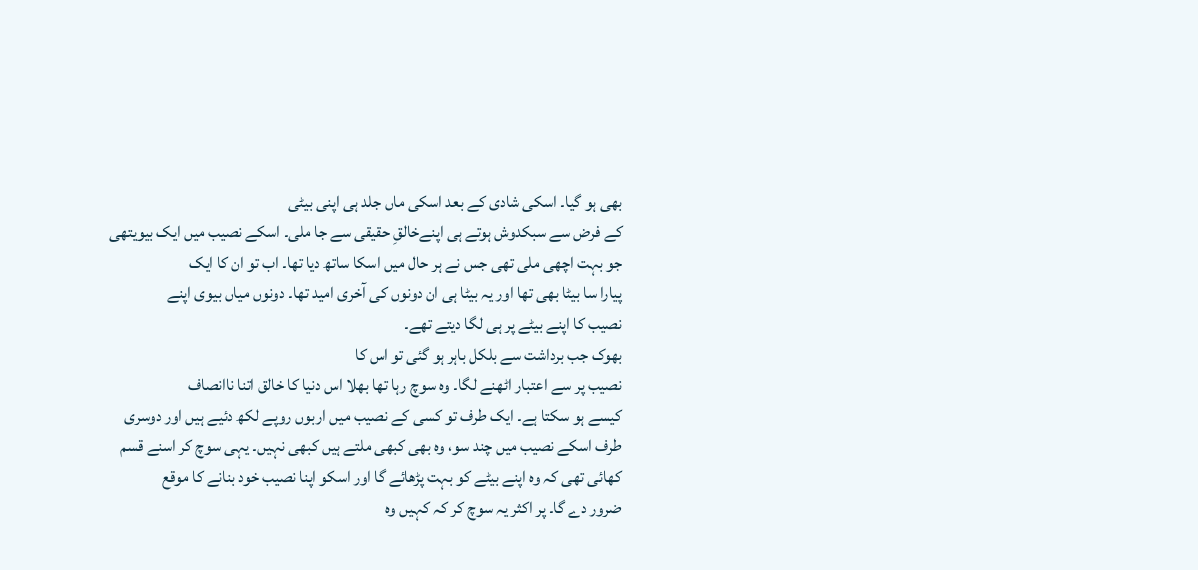بھی ہو گیا۔ اسکی شادی کے بعد اسکی ماں جلد ہی اپنی بیٹی
کے فرض سے سبکدوش ہوتے ہی اپنےخالقِ حقیقی سے جا ملی۔ اسکے نصیب میں ایک بیویتھی
جو بہت اچھی ملی تھی جس نے ہر حال میں اسکا ساتھ دیا تھا۔ اب تو ان کا ایک
پیارا سا بیٹا بھی تھا اور یہ بیٹا ہی ان دونوں کی آخری امید تھا۔ دونوں میاں بیوی اپنے
نصیب کا اپنے بیٹے پر ہی لگا دیتے تھے۔
بھوک جب برداشت سے بلکل باہر ہو گئی تو اس کا
نصیب پر سے اعتبار اٹھنے لگا۔ وہ سوچ رہا تھا بھلا اس دنیا کا خالق اتنا ناانصاف
کیسے ہو سکتا ہے۔ ایک طرف تو کسی کے نصیب میں اربوں روپے لکھ دئیے ہیں اور دوسری
طرف اسکے نصیب میں چند سو، وہ بھی کبھی ملتے ہیں کبھی نہیں۔ یہی سوچ کر اسنے قسم
کھائی تھی کہ وہ اپنے بیٹے کو بہت پڑھائے گا اور اسکو اپنا نصیب خود بنانے کا موقع
ضرور دے گا۔ پر اکثر یہ سوچ کر کہ کہیں وہ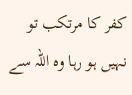کفر کا مرتکب تو نہیں ہو رہا وہ اللہ سے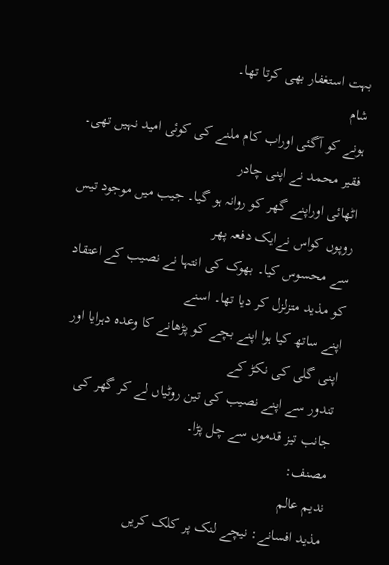بہت استغفار بھی کرتا تھا۔
شام
ہونے کو آگئی اوراب کام ملنے کی کوئی امید نہیں تھی۔ فقیر محمد نے اپنی چادر
اٹھائی اوراپنے گھر کو روانہ ہو گیا۔ جیب میں موجود تیس روپوں کواس نےایک دفعہ پھر
سے محسوس کیا۔ بھوک کی انتہا نے نصیب کے اعتقاد کو مذید متزلزل کر دیا تھا۔ اسنے
اپنے ساتھ کیا ہوا اپنے بچے کو پڑھانے کا وعدہ دہرایا اور اپنی گلی کی نکڑ کے
تندور سے اپنے نصیب کی تین روٹیاں لے کر گھر کی جانب تیز قدموں سے چل پڑا۔
مصنف:
ندیم عالم
مذید افسانے: نیچے لنک پر کلک کریں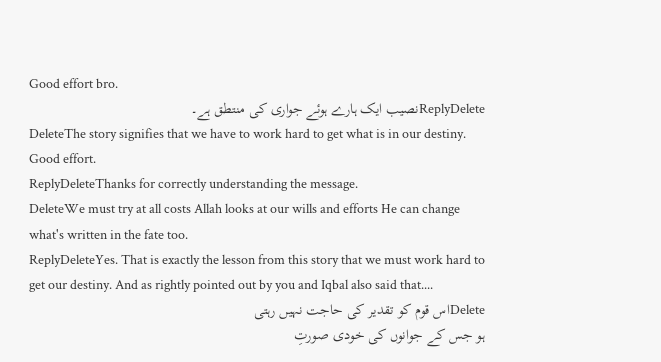Good effort bro.
ReplyDeleteنصیب ایک ہارے ہوئے جواری کی منتطق ہے۔
DeleteThe story signifies that we have to work hard to get what is in our destiny. Good effort.
ReplyDeleteThanks for correctly understanding the message.
DeleteWe must try at all costs Allah looks at our wills and efforts He can change what's written in the fate too.
ReplyDeleteYes. That is exactly the lesson from this story that we must work hard to get our destiny. And as rightly pointed out by you and Iqbal also said that....
Deleteاس قوم کو تقدیر کی حاجت نہیں رہتی
ہو جس کے جوانوں کی خودی صورتِ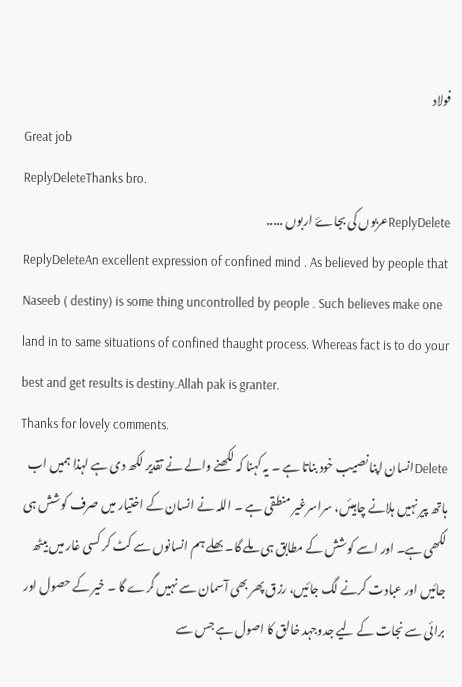فولاد
Great job
ReplyDeleteThanks bro.
ReplyDeleteعربوں کی بجاۓ اربوں .....
ReplyDeleteAn excellent expression of confined mind . As believed by people that Naseeb ( destiny) is some thing uncontrolled by people . Such believes make one land in to same situations of confined thaught process. Whereas fact is to do your best and get results is destiny.Allah pak is granter.
Thanks for lovely comments.
Deleteانسان اپنا نصیب خود بناتا ہے ۔ یہ کہنا کہ لکھنے والے نے تقدیر لکھ دی ہے لہذا ہمیں اب ہاتھ پیر نہیں ہلانے چاہیئں، سراسرغیر منطقی ہے ۔ اللہ نے انسان کے اختیار میں صرف کوشش ہی لکھی ہے۔ اور اسے کوشش کے مطابق ہی ملے گا۔ بھلے ہم انسانوں سے کٹ کر کسی غار میں بیٹھ جائیں اور عبادت کرنے لگ جائیں، رزق پھر بھی آسمان سے نہیں گرے گا ۔ خیر کے حصول اور برائی سے نجات کے لیے جدوجہد خالق کا اصول ہے جس سے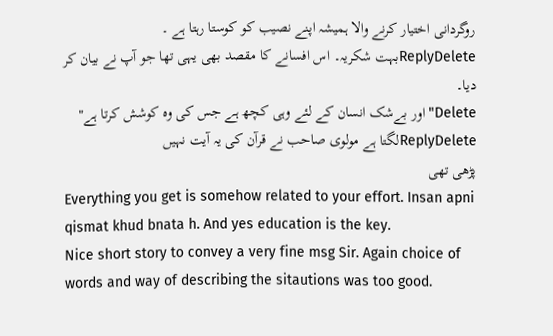روگردانی اختیار کرنے والا ہمیشہ اپنے نصیب کو کوستا رہتا ہے ۔
ReplyDeleteبہت شکریہ۔ اس افسانے کا مقصد بھی یہی تھا جو آپ نے بیان کر دیا۔
Delete"اور بےشک انسان کے لئے وہی کچھ ہے جس کی وہ کوشش کرتا ہے"
ReplyDeleteلگتا ہے مولوی صاحب نے قرآن کی یہ آیت نہیں
پڑھی تھی
Everything you get is somehow related to your effort. Insan apni qismat khud bnata h. And yes education is the key.
Nice short story to convey a very fine msg Sir. Again choice of words and way of describing the sitautions was too good.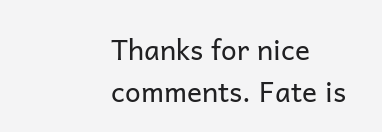Thanks for nice comments. Fate is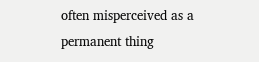often misperceived as a permanent thing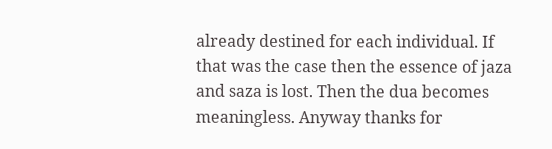already destined for each individual. If that was the case then the essence of jaza and saza is lost. Then the dua becomes meaningless. Anyway thanks for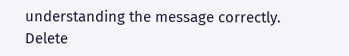understanding the message correctly.
Delete